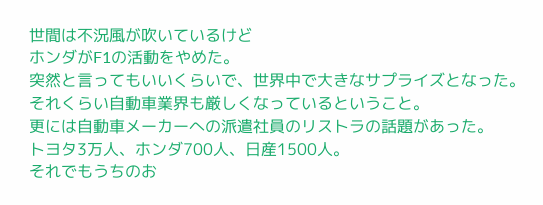世間は不況風が吹いているけど
ホンダがF1の活動をやめた。
突然と言ってもいいくらいで、世界中で大きなサプライズとなった。
それくらい自動車業界も厳しくなっているということ。
更には自動車メーカーへの派遣社員のリストラの話題があった。
トヨタ3万人、ホンダ700人、日産1500人。
それでもうちのお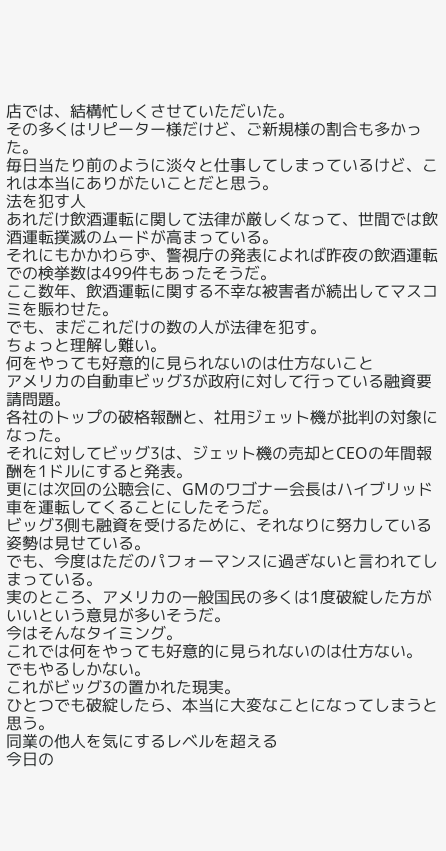店では、結構忙しくさせていただいた。
その多くはリピーター様だけど、ご新規様の割合も多かった。
毎日当たり前のように淡々と仕事してしまっているけど、これは本当にありがたいことだと思う。
法を犯す人
あれだけ飲酒運転に関して法律が厳しくなって、世間では飲酒運転撲滅のムードが高まっている。
それにもかかわらず、警視庁の発表によれば昨夜の飲酒運転での検挙数は499件もあったそうだ。
ここ数年、飲酒運転に関する不幸な被害者が続出してマスコミを賑わせた。
でも、まだこれだけの数の人が法律を犯す。
ちょっと理解し難い。
何をやっても好意的に見られないのは仕方ないこと
アメリカの自動車ビッグ3が政府に対して行っている融資要請問題。
各社のトップの破格報酬と、社用ジェット機が批判の対象になった。
それに対してビッグ3は、ジェット機の売却とCEOの年間報酬を1ドルにすると発表。
更には次回の公聴会に、GMのワゴナー会長はハイブリッド車を運転してくることにしたそうだ。
ビッグ3側も融資を受けるために、それなりに努力している姿勢は見せている。
でも、今度はただのパフォーマンスに過ぎないと言われてしまっている。
実のところ、アメリカの一般国民の多くは1度破綻した方がいいという意見が多いそうだ。
今はそんなタイミング。
これでは何をやっても好意的に見られないのは仕方ない。
でもやるしかない。
これがビッグ3の置かれた現実。
ひとつでも破綻したら、本当に大変なことになってしまうと思う。
同業の他人を気にするレベルを超える
今日の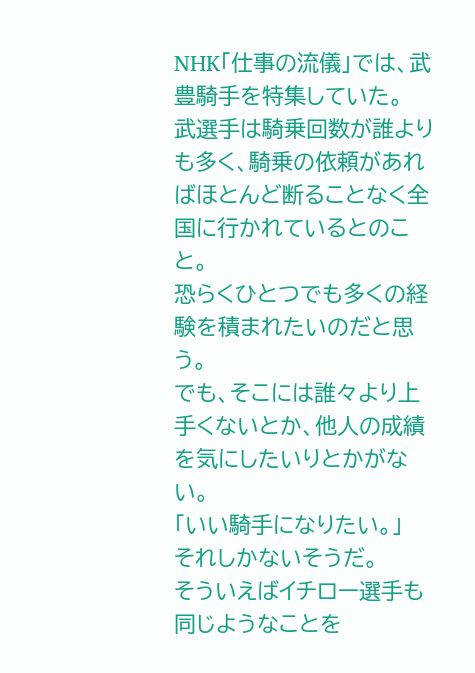NHK「仕事の流儀」では、武豊騎手を特集していた。
武選手は騎乗回数が誰よりも多く、騎乗の依頼があればほとんど断ることなく全国に行かれているとのこと。
恐らくひとつでも多くの経験を積まれたいのだと思う。
でも、そこには誰々より上手くないとか、他人の成績を気にしたいりとかがない。
「いい騎手になりたい。」
それしかないそうだ。
そういえばイチロー選手も同じようなことを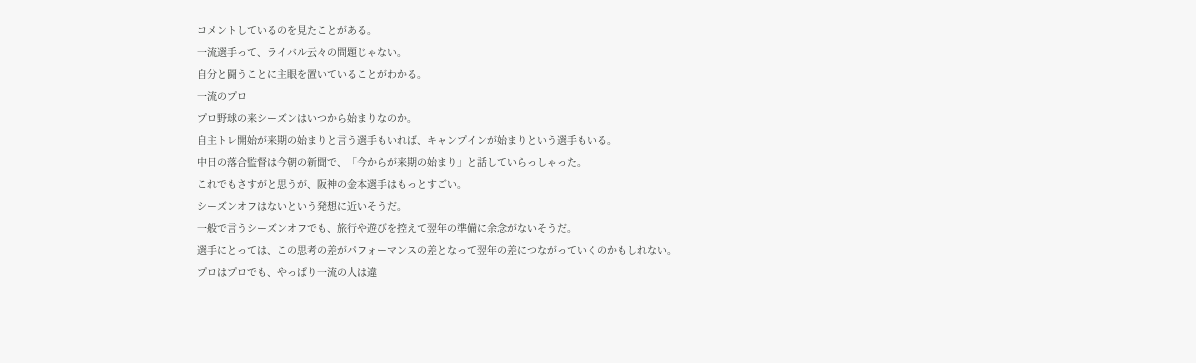コメントしているのを見たことがある。
一流選手って、ライバル云々の問題じゃない。
自分と闘うことに主眼を置いていることがわかる。
一流のプロ
プロ野球の来シーズンはいつから始まりなのか。
自主トレ開始が来期の始まりと言う選手もいれば、キャンプインが始まりという選手もいる。
中日の落合監督は今朝の新聞で、「今からが来期の始まり」と話していらっしゃった。
これでもさすがと思うが、阪神の金本選手はもっとすごい。
シーズンオフはないという発想に近いそうだ。
一般で言うシーズンオフでも、旅行や遊びを控えて翌年の準備に余念がないそうだ。
選手にとっては、この思考の差がパフォーマンスの差となって翌年の差につながっていくのかもしれない。
プロはプロでも、やっぱり一流の人は違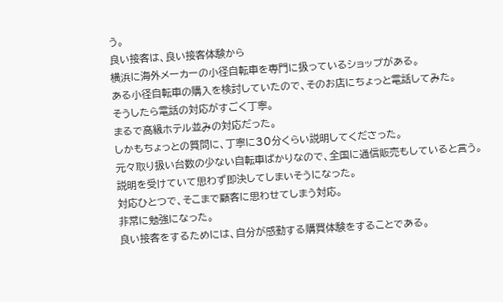う。
良い接客は、良い接客体験から
横浜に海外メーカーの小径自転車を専門に扱っているショップがある。
ある小径自転車の購入を検討していたので、そのお店にちょっと電話してみた。
そうしたら電話の対応がすごく丁寧。
まるで高級ホテル並みの対応だった。
しかもちょっとの質問に、丁寧に30分くらい説明してくださった。
元々取り扱い台数の少ない自転車ばかりなので、全国に通信販売もしていると言う。
説明を受けていて思わず即決してしまいそうになった。
対応ひとつで、そこまで顧客に思わせてしまう対応。
非常に勉強になった。
良い接客をするためには、自分が感動する購買体験をすることである。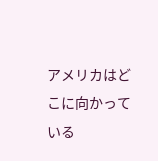アメリカはどこに向かっている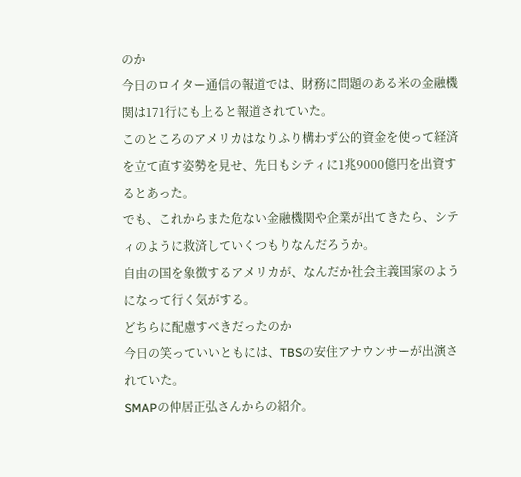のか
今日のロイター通信の報道では、財務に問題のある米の金融機関は171行にも上ると報道されていた。
このところのアメリカはなりふり構わず公的資金を使って経済を立て直す姿勢を見せ、先日もシティに1兆9000億円を出資するとあった。
でも、これからまた危ない金融機関や企業が出てきたら、シティのように救済していくつもりなんだろうか。
自由の国を象徴するアメリカが、なんだか社会主義国家のようになって行く気がする。
どちらに配慮すべきだったのか
今日の笑っていいともには、TBSの安住アナウンサーが出演されていた。
SMAPの仲居正弘さんからの紹介。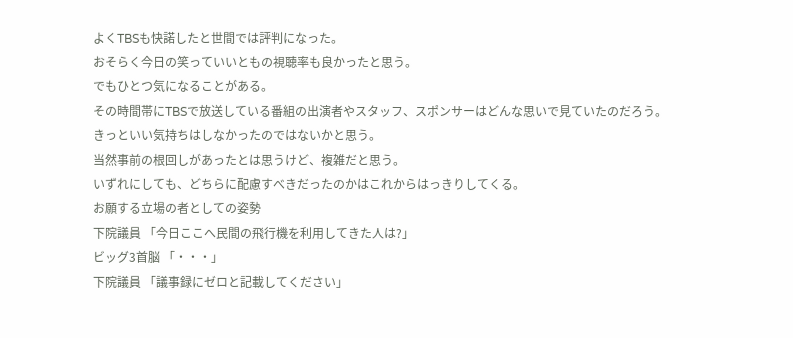よくTBSも快諾したと世間では評判になった。
おそらく今日の笑っていいともの視聴率も良かったと思う。
でもひとつ気になることがある。
その時間帯にTBSで放送している番組の出演者やスタッフ、スポンサーはどんな思いで見ていたのだろう。
きっといい気持ちはしなかったのではないかと思う。
当然事前の根回しがあったとは思うけど、複雑だと思う。
いずれにしても、どちらに配慮すべきだったのかはこれからはっきりしてくる。
お願する立場の者としての姿勢
下院議員 「今日ここへ民間の飛行機を利用してきた人は?」
ビッグ3首脳 「・・・」
下院議員 「議事録にゼロと記載してください」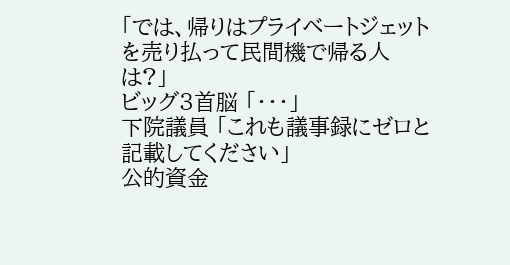「では、帰りはプライベートジェットを売り払って民間機で帰る人は?」
ビッグ3首脳 「・・・」
下院議員 「これも議事録にゼロと記載してください」
公的資金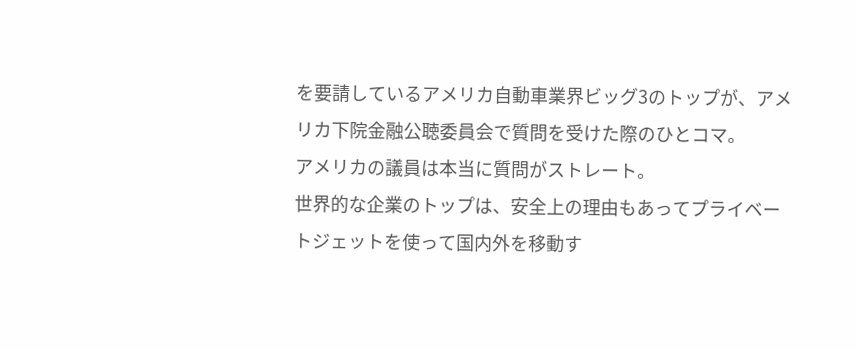を要請しているアメリカ自動車業界ビッグ3のトップが、アメリカ下院金融公聴委員会で質問を受けた際のひとコマ。
アメリカの議員は本当に質問がストレート。
世界的な企業のトップは、安全上の理由もあってプライベートジェットを使って国内外を移動す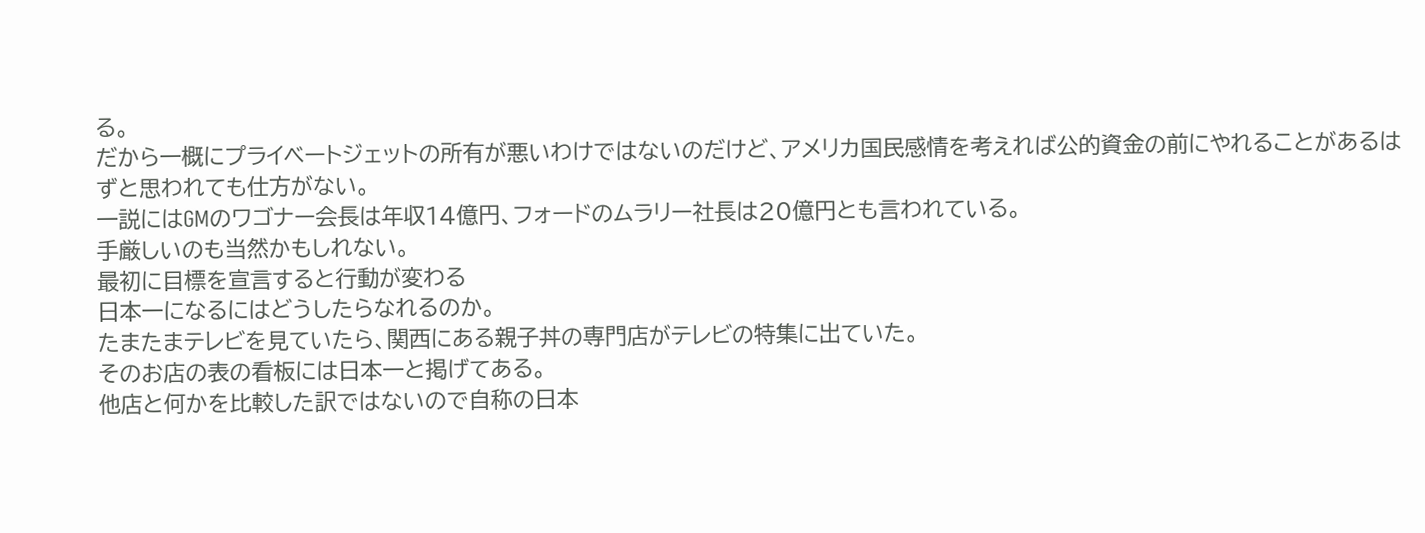る。
だから一概にプライベートジェットの所有が悪いわけではないのだけど、アメリカ国民感情を考えれば公的資金の前にやれることがあるはずと思われても仕方がない。
一説にはGMのワゴナー会長は年収14億円、フォードのムラリー社長は20億円とも言われている。
手厳しいのも当然かもしれない。
最初に目標を宣言すると行動が変わる
日本一になるにはどうしたらなれるのか。
たまたまテレビを見ていたら、関西にある親子丼の専門店がテレビの特集に出ていた。
そのお店の表の看板には日本一と掲げてある。
他店と何かを比較した訳ではないので自称の日本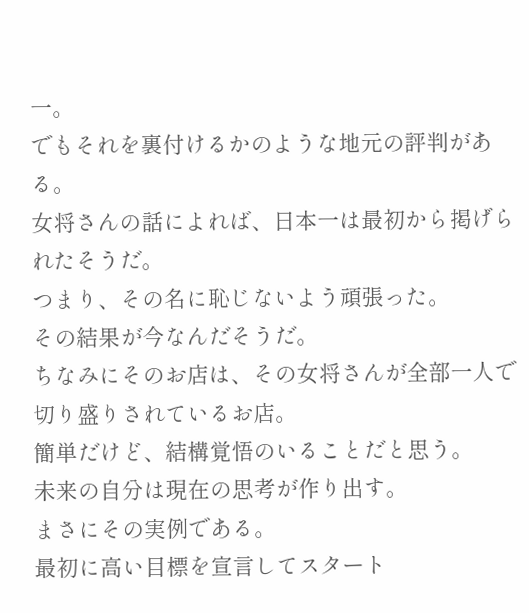一。
でもそれを裏付けるかのような地元の評判がある。
女将さんの話によれば、日本一は最初から掲げられたそうだ。
つまり、その名に恥じないよう頑張った。
その結果が今なんだそうだ。
ちなみにそのお店は、その女将さんが全部一人で切り盛りされているお店。
簡単だけど、結構覚悟のいることだと思う。
未来の自分は現在の思考が作り出す。
まさにその実例である。
最初に高い目標を宣言してスタート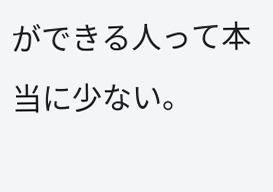ができる人って本当に少ない。